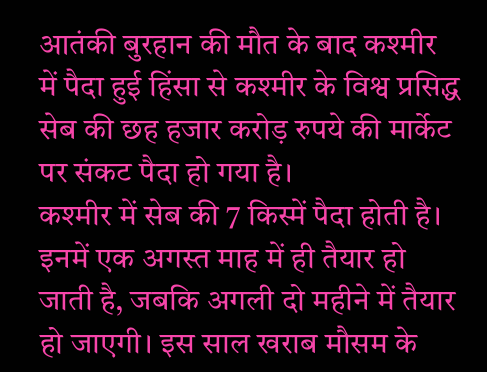आतंकी बुरहान की मौत के बाद कश्मीर में पैदा हुई हिंसा से कश्मीर के विश्व प्रसिद्ध सेब की छह हजार करोड़ रुपये की मार्केट पर संकट पैदा हो गया है।
कश्मीर में सेब की 7 किस्में पैदा होती है। इनमें एक अगस्त माह में ही तैयार हो जाती है, जबकि अगली दो महीने में तैयार हो जाएगी। इस साल खराब मौसम के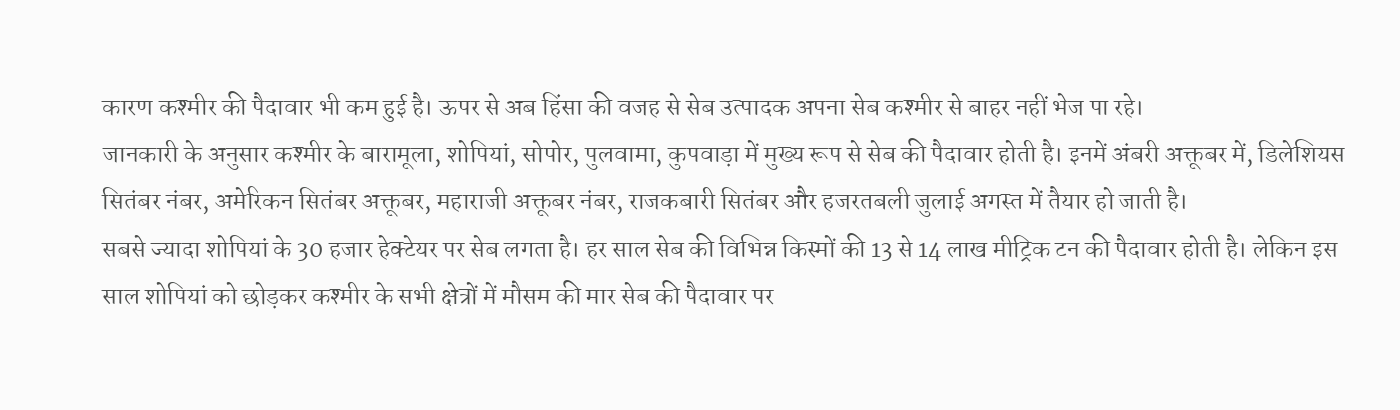कारण कश्मीर की पैदावार भी कम हुई है। ऊपर से अब हिंसा की वजह से सेब उत्पादक अपना सेब कश्मीर से बाहर नहीं भेज पा रहे।
जानकारी के अनुसार कश्मीर के बारामूला, शोपियां, सोपोर, पुलवामा, कुपवाड़ा में मुख्य रूप से सेब की पैदावार होती है। इनमें अंबरी अक्तूबर में, डिलेशियस सितंबर नंबर, अमेरिकन सितंबर अक्तूबर, महाराजी अक्तूबर नंबर, राजकबारी सितंबर और हजरतबली जुलाई अगस्त में तैयार हो जाती है।
सबसे ज्यादा शोपियां के 30 हजार हेक्टेयर पर सेब लगता है। हर साल सेब की विभिन्न किस्मों की 13 से 14 लाख मीट्रिक टन की पैदावार होती है। लेकिन इस साल शोपियां को छोड़कर कश्मीर के सभी क्षेत्रों में मौसम की मार सेब की पैदावार पर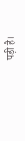पड़ी है।